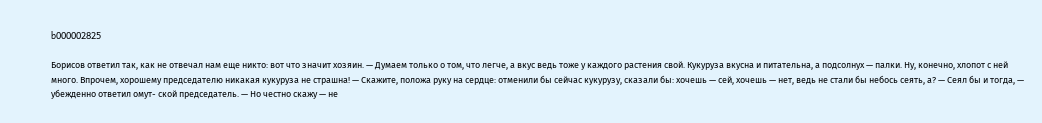b000002825

Борисов ответил так, как не отвечал нам еще никто: вот что значит хозяин. — Думаем только о том, что легче, а вкус ведь тоже у каждого растения свой. Кукуруза вкусна и питательна, а подсолнух — палки. Ну, конечно, хлопот с ней много. Впрочем, хорошему председателю никакая кукуруза не страшна! — Скажите, положа руку на сердце: отменили бы сейчас кукурузу, сказали бы: хочешь — сей, хочешь — нет, ведь не стали бы небось сеять, а? — Сеял бы и тогда, — убежденно ответил омут- ской председатель. — Но честно скажу — не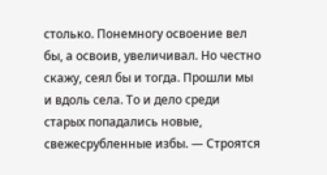столько. Понемногу освоение вел бы, а освоив, увеличивал. Но честно скажу, сеял бы и тогда. Прошли мы и вдоль села. То и дело среди старых попадались новые, свежесрубленные избы. — Строятся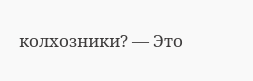колхозники? — Это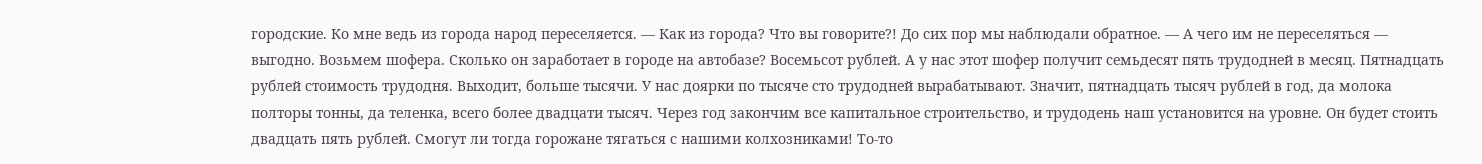городские. Ко мне ведь из города народ переселяется. — Как из города? Что вы говорите?! До сих пор мы наблюдали обратное. — А чего им не переселяться — выгодно. Возьмем шофера. Сколько он заработает в городе на автобазе? Восемьсот рублей. А у нас этот шофер получит семьдесят пять трудодней в месяц. Пятнадцать рублей стоимость трудодня. Выходит, больше тысячи. У нас доярки по тысяче сто трудодней вырабатывают. Значит, пятнадцать тысяч рублей в год, да молока полторы тонны, да теленка, всего более двадцати тысяч. Через год закончим все капитальное строительство, и трудодень наш установится на уровне. Он будет стоить двадцать пять рублей. Смогут ли тогда горожане тягаться с нашими колхозниками! То-то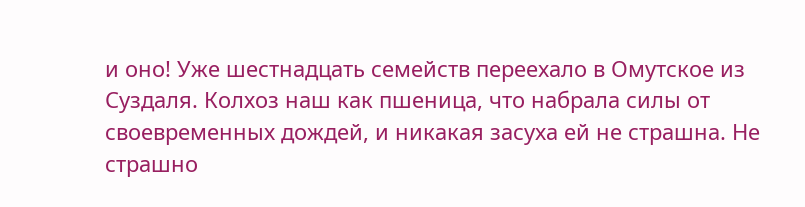и оно! Уже шестнадцать семейств переехало в Омутское из Суздаля. Колхоз наш как пшеница, что набрала силы от своевременных дождей, и никакая засуха ей не страшна. Не страшно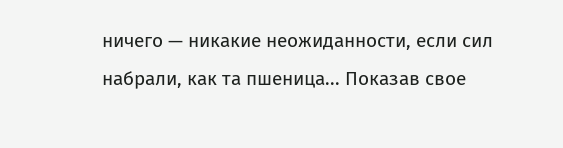ничего — никакие неожиданности, если сил набрали, как та пшеница... Показав свое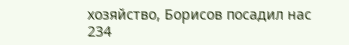хозяйство, Борисов посадил нас 234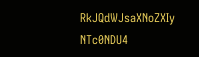RkJQdWJsaXNoZXIy NTc0NDU4